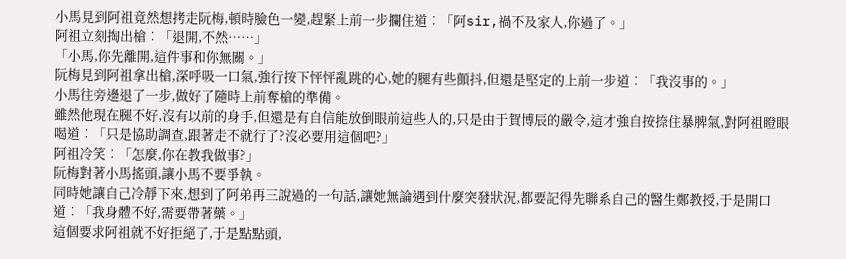小馬見到阿祖竟然想拷走阮梅,頓時臉色一變,趕緊上前一步攔住道︰「阿sir,禍不及家人,你過了。」
阿祖立刻掏出槍︰「退開,不然……」
「小馬,你先離開,這件事和你無關。」
阮梅見到阿祖拿出槍,深呼吸一口氣,強行按下怦怦亂跳的心,她的腿有些顫抖,但還是堅定的上前一步道︰「我沒事的。」
小馬往旁邊退了一步,做好了隨時上前奪槍的準備。
雖然他現在腿不好,沒有以前的身手,但還是有自信能放倒眼前這些人的,只是由于賀博辰的嚴令,這才強自按捺住暴脾氣,對阿祖瞪眼喝道︰「只是協助調查,跟著走不就行了?沒必要用這個吧?」
阿祖冷笑︰「怎麼,你在教我做事?」
阮梅對著小馬搖頭,讓小馬不要爭執。
同時她讓自己冷靜下來,想到了阿弟再三說過的一句話,讓她無論遇到什麼突發狀況,都要記得先聯系自己的醫生鄭教授,于是開口道︰「我身體不好,需要帶著藥。」
這個要求阿祖就不好拒絕了,于是點點頭,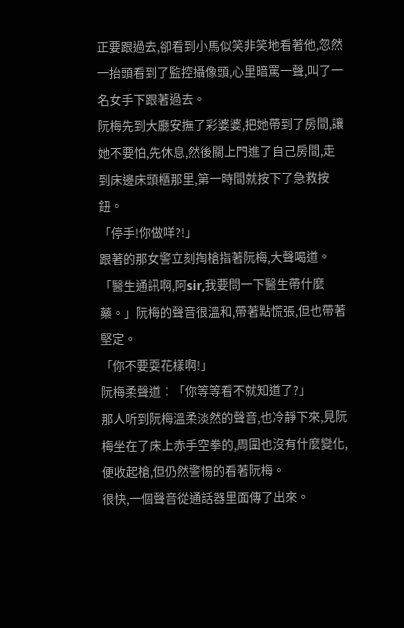正要跟過去,卻看到小馬似笑非笑地看著他,忽然一抬頭看到了監控攝像頭,心里暗罵一聲,叫了一名女手下跟著過去。
阮梅先到大廳安撫了彩婆婆,把她帶到了房間,讓她不要怕,先休息,然後關上門進了自己房間,走到床邊床頭櫃那里,第一時間就按下了急救按鈕。
「停手!你做咩?!」
跟著的那女警立刻掏槍指著阮梅,大聲喝道。
「醫生通訊啊,阿sir,我要問一下醫生帶什麼藥。」阮梅的聲音很溫和,帶著點慌張,但也帶著堅定。
「你不要耍花樣啊!」
阮梅柔聲道︰「你等等看不就知道了?」
那人听到阮梅溫柔淡然的聲音,也冷靜下來,見阮梅坐在了床上赤手空拳的,周圍也沒有什麼變化,便收起槍,但仍然警惕的看著阮梅。
很快,一個聲音從通話器里面傳了出來。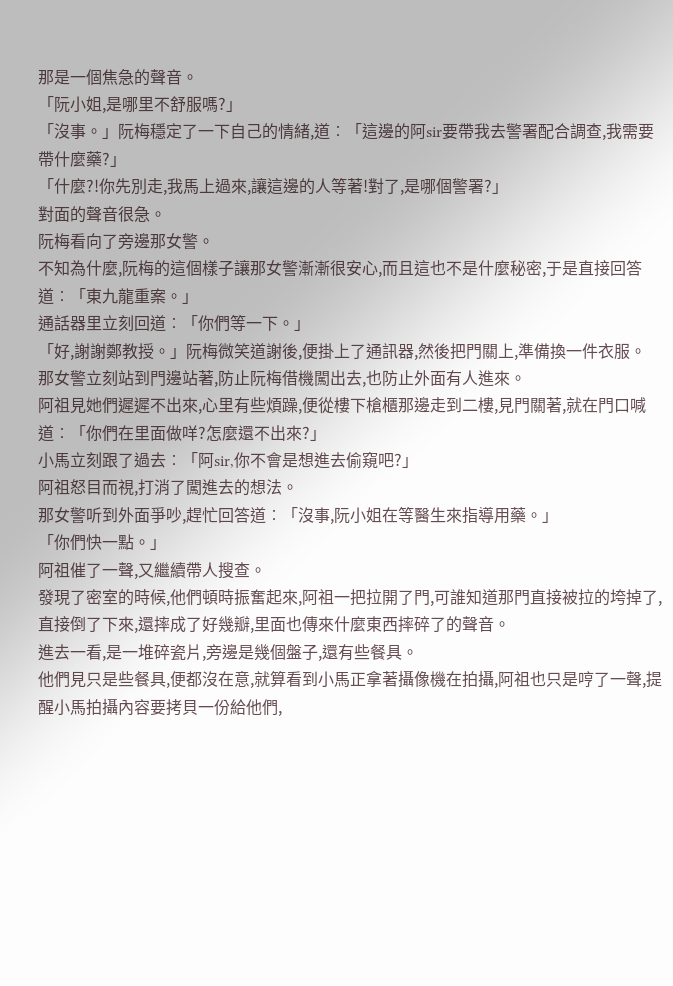那是一個焦急的聲音。
「阮小姐,是哪里不舒服嗎?」
「沒事。」阮梅穩定了一下自己的情緒,道︰「這邊的阿sir要帶我去警署配合調查,我需要帶什麼藥?」
「什麼?!你先別走,我馬上過來,讓這邊的人等著!對了,是哪個警署?」
對面的聲音很急。
阮梅看向了旁邊那女警。
不知為什麼,阮梅的這個樣子讓那女警漸漸很安心,而且這也不是什麼秘密,于是直接回答道︰「東九龍重案。」
通話器里立刻回道︰「你們等一下。」
「好,謝謝鄭教授。」阮梅微笑道謝後,便掛上了通訊器,然後把門關上,準備換一件衣服。
那女警立刻站到門邊站著,防止阮梅借機闖出去,也防止外面有人進來。
阿祖見她們遲遲不出來,心里有些煩躁,便從樓下槍櫃那邊走到二樓,見門關著,就在門口喊道︰「你們在里面做咩?怎麼還不出來?」
小馬立刻跟了過去︰「阿sir,你不會是想進去偷窺吧?」
阿祖怒目而視,打消了闖進去的想法。
那女警听到外面爭吵,趕忙回答道︰「沒事,阮小姐在等醫生來指導用藥。」
「你們快一點。」
阿祖催了一聲,又繼續帶人搜查。
發現了密室的時候,他們頓時振奮起來,阿祖一把拉開了門,可誰知道那門直接被拉的垮掉了,直接倒了下來,還摔成了好幾瓣,里面也傳來什麼東西摔碎了的聲音。
進去一看,是一堆碎瓷片,旁邊是幾個盤子,還有些餐具。
他們見只是些餐具,便都沒在意,就算看到小馬正拿著攝像機在拍攝,阿祖也只是哼了一聲,提醒小馬拍攝內容要拷貝一份給他們,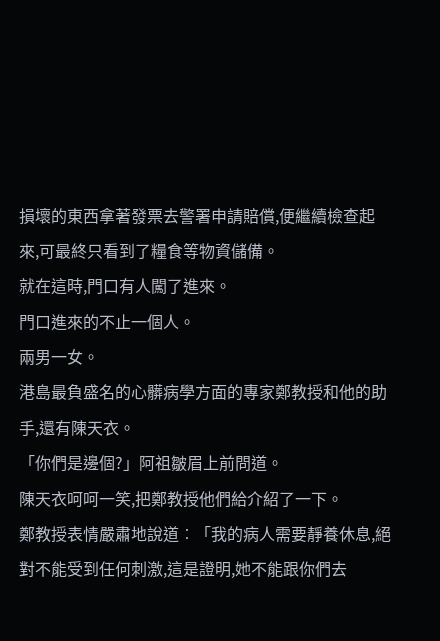損壞的東西拿著發票去警署申請賠償,便繼續檢查起來,可最終只看到了糧食等物資儲備。
就在這時,門口有人闖了進來。
門口進來的不止一個人。
兩男一女。
港島最負盛名的心髒病學方面的專家鄭教授和他的助手,還有陳天衣。
「你們是邊個?」阿祖皺眉上前問道。
陳天衣呵呵一笑,把鄭教授他們給介紹了一下。
鄭教授表情嚴肅地說道︰「我的病人需要靜養休息,絕對不能受到任何刺激,這是證明,她不能跟你們去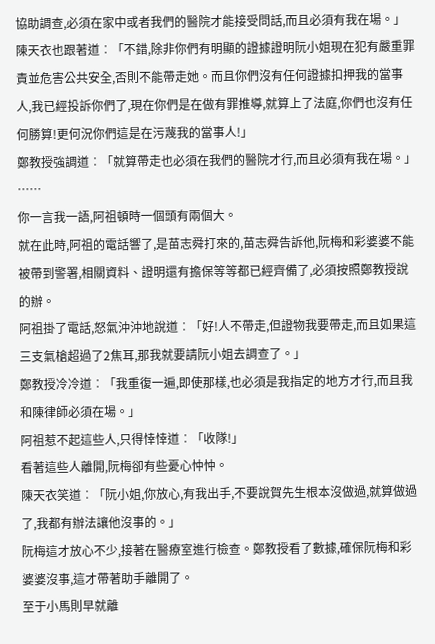協助調查,必須在家中或者我們的醫院才能接受問話,而且必須有我在場。」
陳天衣也跟著道︰「不錯,除非你們有明顯的證據證明阮小姐現在犯有嚴重罪責並危害公共安全,否則不能帶走她。而且你們沒有任何證據扣押我的當事人,我已經投訴你們了,現在你們是在做有罪推導,就算上了法庭,你們也沒有任何勝算!更何況你們這是在污蔑我的當事人!」
鄭教授強調道︰「就算帶走也必須在我們的醫院才行,而且必須有我在場。」
……
你一言我一語,阿祖頓時一個頭有兩個大。
就在此時,阿祖的電話響了,是苗志舜打來的,苗志舜告訴他,阮梅和彩婆婆不能被帶到警署,相關資料、證明還有擔保等等都已經齊備了,必須按照鄭教授說的辦。
阿祖掛了電話,怒氣沖沖地說道︰「好!人不帶走,但證物我要帶走,而且如果這三支氣槍超過了2焦耳,那我就要請阮小姐去調查了。」
鄭教授冷冷道︰「我重復一遍,即使那樣,也必須是我指定的地方才行,而且我和陳律師必須在場。」
阿祖惹不起這些人,只得悻悻道︰「收隊!」
看著這些人離開,阮梅卻有些憂心忡忡。
陳天衣笑道︰「阮小姐,你放心,有我出手,不要說賀先生根本沒做過,就算做過了,我都有辦法讓他沒事的。」
阮梅這才放心不少,接著在醫療室進行檢查。鄭教授看了數據,確保阮梅和彩婆婆沒事,這才帶著助手離開了。
至于小馬則早就離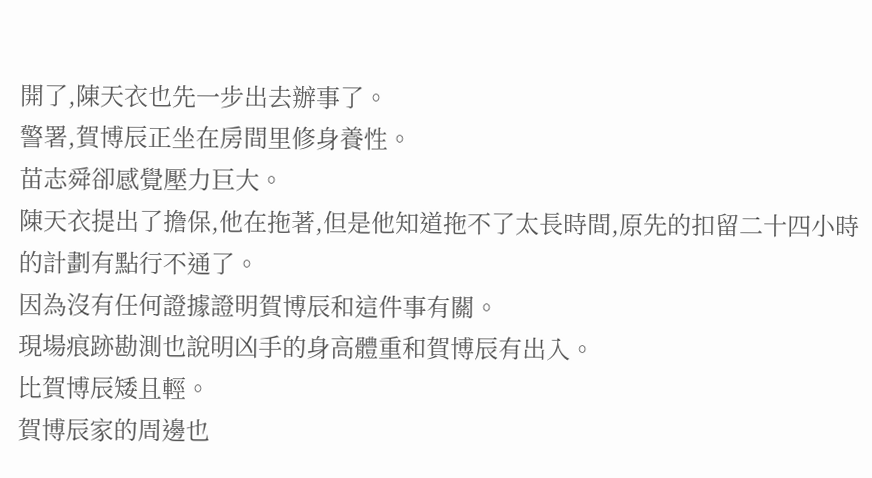開了,陳天衣也先一步出去辦事了。
警署,賀博辰正坐在房間里修身養性。
苗志舜卻感覺壓力巨大。
陳天衣提出了擔保,他在拖著,但是他知道拖不了太長時間,原先的扣留二十四小時的計劃有點行不通了。
因為沒有任何證據證明賀博辰和這件事有關。
現場痕跡勘測也說明凶手的身高體重和賀博辰有出入。
比賀博辰矮且輕。
賀博辰家的周邊也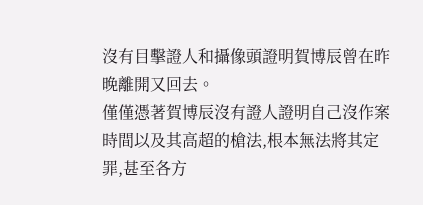沒有目擊證人和攝像頭證明賀博辰曾在昨晚離開又回去。
僅僅憑著賀博辰沒有證人證明自己沒作案時間以及其高超的槍法,根本無法將其定罪,甚至各方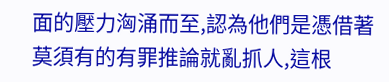面的壓力洶涌而至,認為他們是憑借著莫須有的有罪推論就亂抓人,這根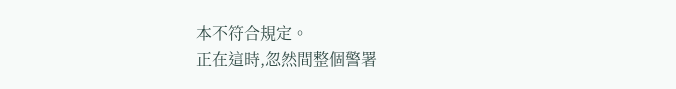本不符合規定。
正在這時,忽然間整個警署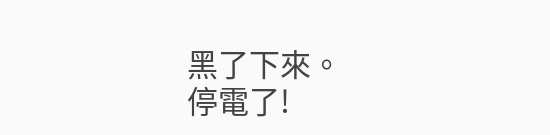黑了下來。
停電了!